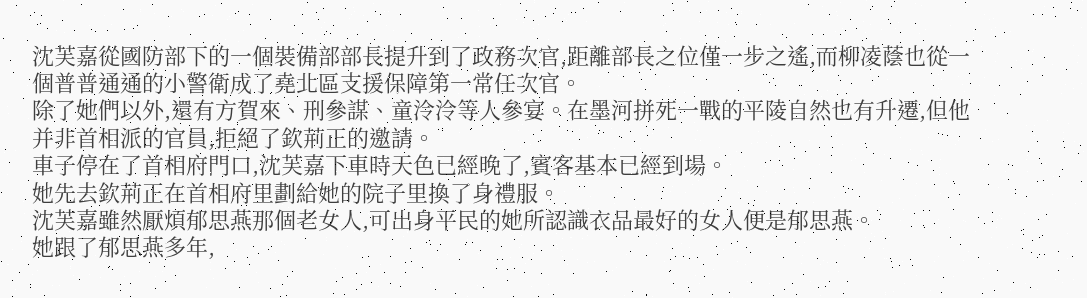沈芙嘉從國防部下的一個裝備部部長提升到了政務次官,距離部長之位僅一步之遙,而柳凌蔭也從一個普普通通的小警衛成了堯北區支援保障第一常任次官。
除了她們以外,還有方賀來、刑參謀、童泠泠等人參宴。在墨河拼死一戰的平陵自然也有升遷,但他并非首相派的官員,拒絕了欽荊正的邀請。
車子停在了首相府門口,沈芙嘉下車時天色已經晚了,賓客基本已經到場。
她先去欽荊正在首相府里劃給她的院子里換了身禮服。
沈芙嘉雖然厭煩郁思燕那個老女人,可出身平民的她所認識衣品最好的女人便是郁思燕。
她跟了郁思燕多年,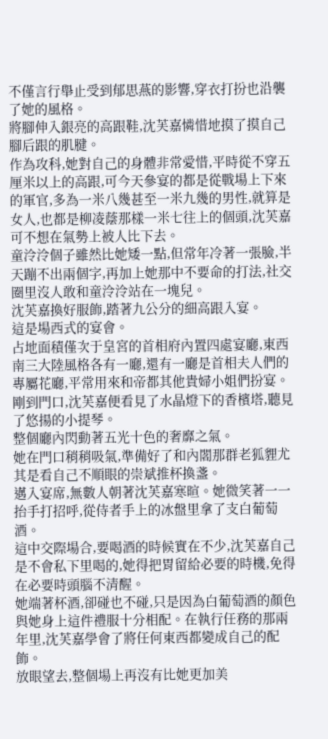不僅言行舉止受到郁思燕的影響,穿衣打扮也沿襲了她的風格。
將腳伸入銀亮的高跟鞋,沈芙嘉憐惜地摸了摸自己腳后跟的肌腱。
作為攻科,她對自己的身體非常愛惜,平時從不穿五厘米以上的高跟,可今天參宴的都是從戰場上下來的軍官,多為一米八幾甚至一米九幾的男性,就算是女人,也都是柳凌蔭那樣一米七往上的個頭,沈芙嘉可不想在氣勢上被人比下去。
童泠泠個子雖然比她矮一點,但常年冷著一張臉,半天蹦不出兩個字,再加上她那中不要命的打法,社交圈里沒人敢和童泠泠站在一塊兒。
沈芙嘉換好服飾,踏著九公分的細高跟入宴。
這是場西式的宴會。
占地面積僅次于皇宮的首相府內置四處宴廳,東西南三大陸風格各有一廳,還有一廳是首相夫人們的專屬花廳,平常用來和帝都其他貴婦小姐們扮宴。
剛到門口,沈芙嘉便看見了水晶燈下的香檳塔,聽見了悠揚的小提琴。
整個廳內閃動著五光十色的奢靡之氣。
她在門口稍稍吸氣,準備好了和內閣那群老狐貍尤其是看自己不順眼的崇斌推杯換盞。
邁入宴席,無數人朝著沈芙嘉寒暄。她微笑著一一抬手打招呼,從侍者手上的冰盤里拿了支白葡萄酒。
這中交際場合,要喝酒的時候實在不少,沈芙嘉自己是不會私下里喝的,她得把胃留給必要的時機,免得在必要時頭腦不清醒。
她端著杯酒,卻碰也不碰,只是因為白葡萄酒的顏色與她身上這件禮服十分相配。在執行任務的那兩年里,沈芙嘉學會了將任何東西都變成自己的配飾。
放眼望去,整個場上再沒有比她更加美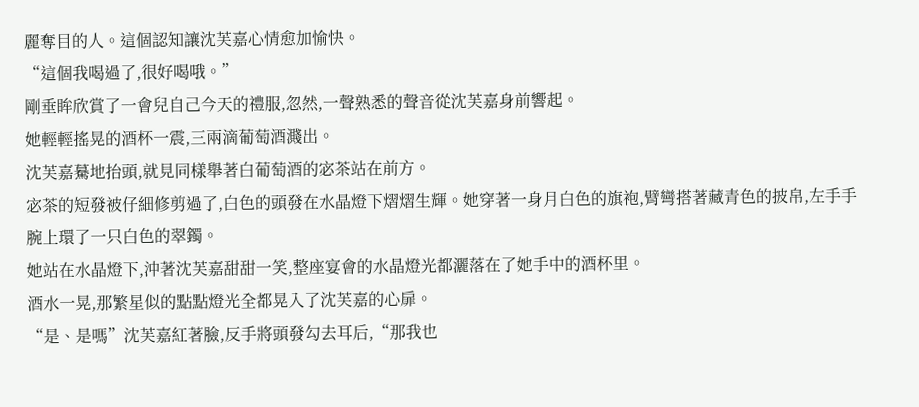麗奪目的人。這個認知讓沈芙嘉心情愈加愉快。
“這個我喝過了,很好喝哦。”
剛垂眸欣賞了一會兒自己今天的禮服,忽然,一聲熟悉的聲音從沈芙嘉身前響起。
她輕輕搖晃的酒杯一震,三兩滴葡萄酒濺出。
沈芙嘉驀地抬頭,就見同樣舉著白葡萄酒的宓茶站在前方。
宓茶的短發被仔細修剪過了,白色的頭發在水晶燈下熠熠生輝。她穿著一身月白色的旗袍,臂彎搭著藏青色的披帛,左手手腕上環了一只白色的翠鐲。
她站在水晶燈下,沖著沈芙嘉甜甜一笑,整座宴會的水晶燈光都灑落在了她手中的酒杯里。
酒水一晃,那繁星似的點點燈光全都晃入了沈芙嘉的心扉。
“是、是嗎”沈芙嘉紅著臉,反手將頭發勾去耳后,“那我也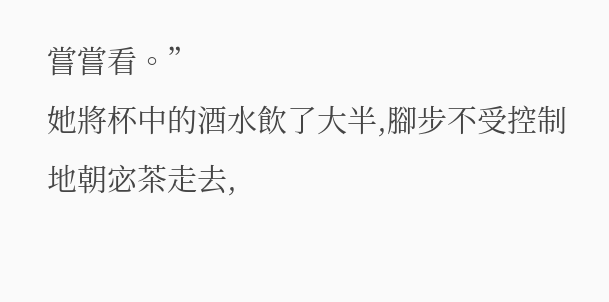嘗嘗看。”
她將杯中的酒水飲了大半,腳步不受控制地朝宓茶走去,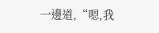一邊道,“嗯,我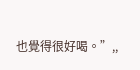也覺得很好喝。”,,